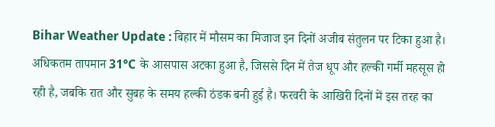Bihar Weather Update : बिहार में मौसम का मिजाज इन दिनों अजीब संतुलन पर टिका हुआ है। अधिकतम तापमान 31°C के आसपास अटका हुआ है, जिससे दिन में तेज धूप और हल्की गर्मी महसूस हो रही है, जबकि रात और सुबह के समय हल्की ठंडक बनी हुई है। फरवरी के आखिरी दिनों में इस तरह का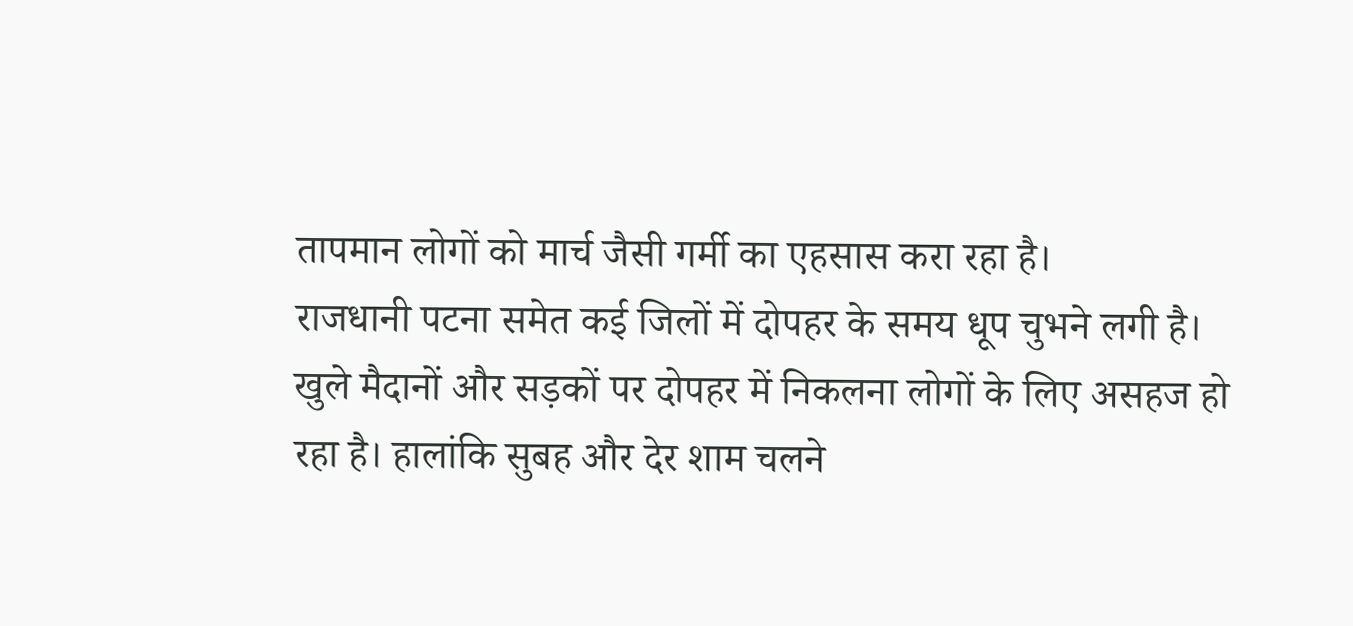तापमान लोगों को मार्च जैसी गर्मी का एहसास करा रहा है।
राजधानी पटना समेत कई जिलों में दोपहर के समय धूप चुभने लगी है। खुले मैदानों और सड़कों पर दोपहर में निकलना लोगों के लिए असहज हो रहा है। हालांकि सुबह और देर शाम चलने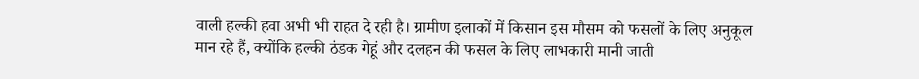वाली हल्की हवा अभी भी राहत दे रही है। ग्रामीण इलाकों में किसान इस मौसम को फसलों के लिए अनुकूल मान रहे हैं, क्योंकि हल्की ठंडक गेहूं और दलहन की फसल के लिए लाभकारी मानी जाती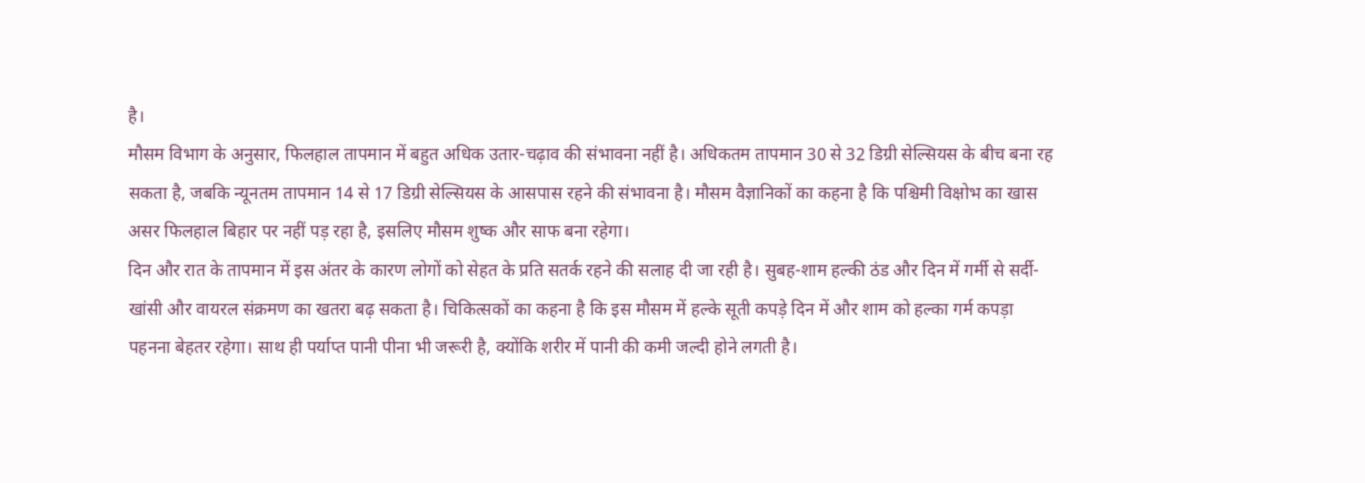है।
मौसम विभाग के अनुसार, फिलहाल तापमान में बहुत अधिक उतार-चढ़ाव की संभावना नहीं है। अधिकतम तापमान 30 से 32 डिग्री सेल्सियस के बीच बना रह सकता है, जबकि न्यूनतम तापमान 14 से 17 डिग्री सेल्सियस के आसपास रहने की संभावना है। मौसम वैज्ञानिकों का कहना है कि पश्चिमी विक्षोभ का खास असर फिलहाल बिहार पर नहीं पड़ रहा है, इसलिए मौसम शुष्क और साफ बना रहेगा।
दिन और रात के तापमान में इस अंतर के कारण लोगों को सेहत के प्रति सतर्क रहने की सलाह दी जा रही है। सुबह-शाम हल्की ठंड और दिन में गर्मी से सर्दी-खांसी और वायरल संक्रमण का खतरा बढ़ सकता है। चिकित्सकों का कहना है कि इस मौसम में हल्के सूती कपड़े दिन में और शाम को हल्का गर्म कपड़ा पहनना बेहतर रहेगा। साथ ही पर्याप्त पानी पीना भी जरूरी है, क्योंकि शरीर में पानी की कमी जल्दी होने लगती है।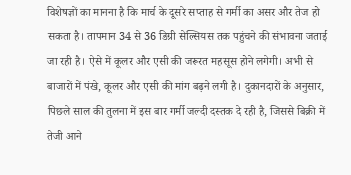विशेषज्ञों का मानना है कि मार्च के दूसरे सप्ताह से गर्मी का असर और तेज हो सकता है। तापमान 34 से 36 डिग्री सेल्सियस तक पहुंचने की संभावना जताई जा रही है। ऐसे में कूलर और एसी की जरूरत महसूस होने लगेगी। अभी से बाजारों में पंखे, कूलर और एसी की मांग बढ़ने लगी है। दुकानदारों के अनुसार, पिछले साल की तुलना में इस बार गर्मी जल्दी दस्तक दे रही है, जिससे बिक्री में तेजी आने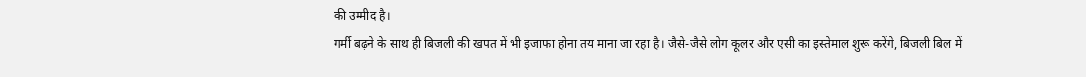की उम्मीद है।
गर्मी बढ़ने के साथ ही बिजली की खपत में भी इजाफा होना तय माना जा रहा है। जैसे-जैसे लोग कूलर और एसी का इस्तेमाल शुरू करेंगे, बिजली बिल में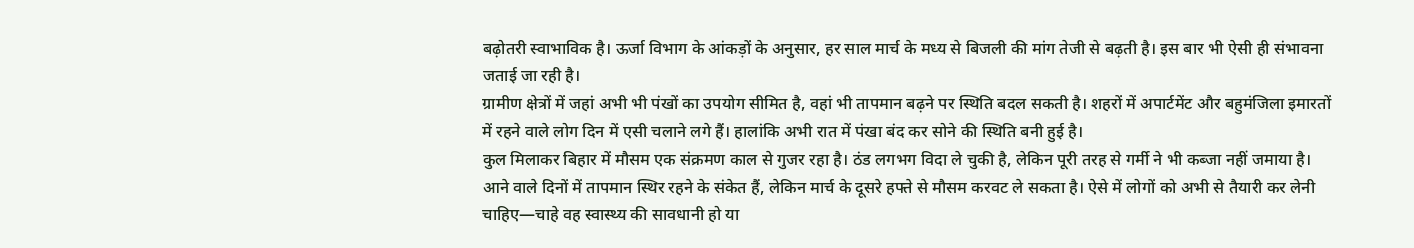बढ़ोतरी स्वाभाविक है। ऊर्जा विभाग के आंकड़ों के अनुसार, हर साल मार्च के मध्य से बिजली की मांग तेजी से बढ़ती है। इस बार भी ऐसी ही संभावना जताई जा रही है।
ग्रामीण क्षेत्रों में जहां अभी भी पंखों का उपयोग सीमित है, वहां भी तापमान बढ़ने पर स्थिति बदल सकती है। शहरों में अपार्टमेंट और बहुमंजिला इमारतों में रहने वाले लोग दिन में एसी चलाने लगे हैं। हालांकि अभी रात में पंखा बंद कर सोने की स्थिति बनी हुई है।
कुल मिलाकर बिहार में मौसम एक संक्रमण काल से गुजर रहा है। ठंड लगभग विदा ले चुकी है, लेकिन पूरी तरह से गर्मी ने भी कब्जा नहीं जमाया है। आने वाले दिनों में तापमान स्थिर रहने के संकेत हैं, लेकिन मार्च के दूसरे हफ्ते से मौसम करवट ले सकता है। ऐसे में लोगों को अभी से तैयारी कर लेनी चाहिए—चाहे वह स्वास्थ्य की सावधानी हो या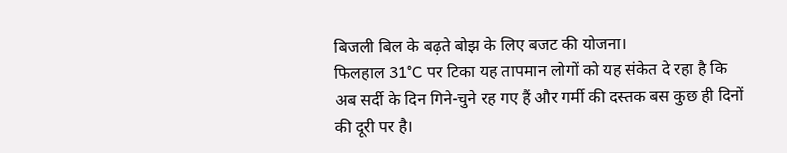बिजली बिल के बढ़ते बोझ के लिए बजट की योजना।
फिलहाल 31°C पर टिका यह तापमान लोगों को यह संकेत दे रहा है कि अब सर्दी के दिन गिने-चुने रह गए हैं और गर्मी की दस्तक बस कुछ ही दिनों की दूरी पर है।